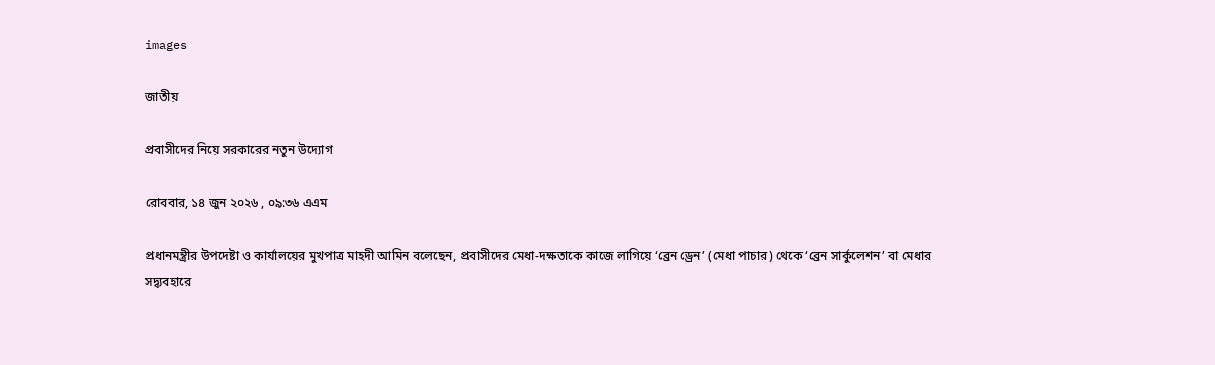images

জাতীয়

প্রবাসীদের নিয়ে সরকারের নতুন উদ্যোগ

রোববার, ১৪ জুন ২০২৬ , ০৯:৩৬ এএম

প্রধানমন্ত্রীর উপদেষ্টা ও কার্যালয়ের মুখপাত্র মাহদী আমিন বলেছেন, প্রবাসীদের মেধা-দক্ষতাকে কাজে লাগিয়ে ‘ব্রেন ড্রেন’ (মেধা পাচার) থেকে ‘ব্রেন সার্কুলেশন’ বা মেধার সদ্ব্যবহারে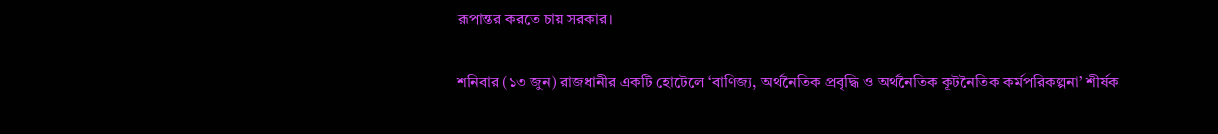রূপান্তর করতে চায় সরকার।

শনিবার (১৩ জুন) রাজধানীর একটি হোটেলে ‘বাণিজ্য, অর্থনৈতিক প্রবৃদ্ধি ও অর্থনৈতিক কূটনৈতিক কর্মপরিকল্পনা’ শীর্ষক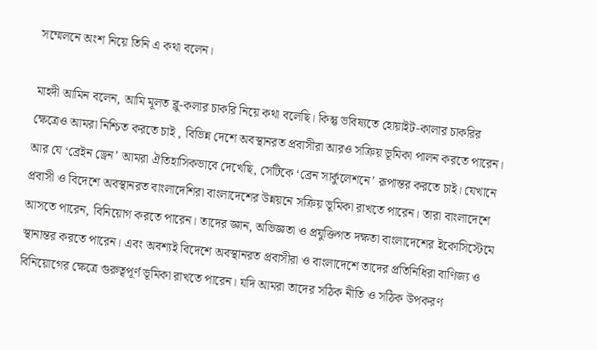সম্মেলনে অংশ নিয়ে তিনি এ কথা বলেন।

মাহদী আমিন বলেন, আমি মূলত ব্লু-কলার চাকরি নিয়ে কথা বলেছি। কিন্তু ভবিষ্যতে হোয়াইট-কালার চাকরির ক্ষেত্রেও আমরা নিশ্চিত করতে চাই , বিভিন্ন দেশে অবস্থানরত প্রবাসীরা আরও সক্রিয় ভূমিকা পালন করতে পারেন। আর যে ‘ব্রেইন ড্রেন’ আমরা ঐতিহাসিকভাবে দেখেছি, সেটিকে ‘ব্রেন সার্কুলেশনে’ রূপান্তর করতে চাই। যেখানে প্রবাসী ও বিদেশে অবস্থানরত বাংলাদেশিরা বাংলাদেশের উন্নয়নে সক্রিয় ভূমিকা রাখতে পারেন। তারা বাংলাদেশে আসতে পারেন, বিনিয়োগ করতে পারেন। তাদের জ্ঞান, অভিজ্ঞতা ও প্রযুক্তিগত দক্ষতা বাংলাদেশের ইকোসিস্টেমে স্থানান্তর করতে পারেন। এবং অবশ্যই বিদেশে অবস্থানরত প্রবাসীরা ও বাংলাদেশে তাদের প্রতিনিধিরা বাণিজ্য ও বিনিয়োগের ক্ষেত্রে গুরুত্বপূর্ণ ভূমিকা রাখতে পারেন। যদি আমরা তাদের সঠিক নীতি ও সঠিক উপকরণ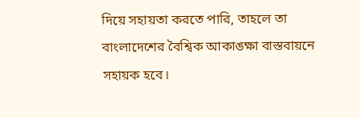দিয়ে সহায়তা করতে পারি, তাহলে তা বাংলাদেশের বৈশ্বিক আকাঙ্ক্ষা বাস্তবায়নে সহায়ক হবে।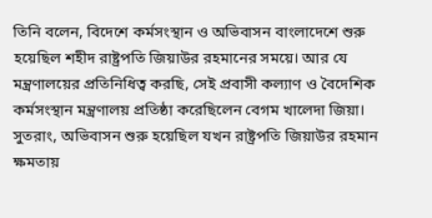তিনি বলেন, বিদেশে কর্মসংস্থান ও অভিবাসন বাংলাদেশে শুরু হয়েছিল শহীদ রাষ্ট্রপতি জিয়াউর রহমানের সময়ে। আর যে মন্ত্রণালয়ের প্রতিনিধিত্ব করছি, সেই প্রবাসী কল্যাণ ও বৈদেশিক কর্মসংস্থান মন্ত্রণালয় প্রতিষ্ঠা করেছিলেন বেগম খালেদা জিয়া। সুতরাং, অভিবাসন শুরু হয়েছিল যখন রাষ্ট্রপতি জিয়াউর রহমান ক্ষমতায়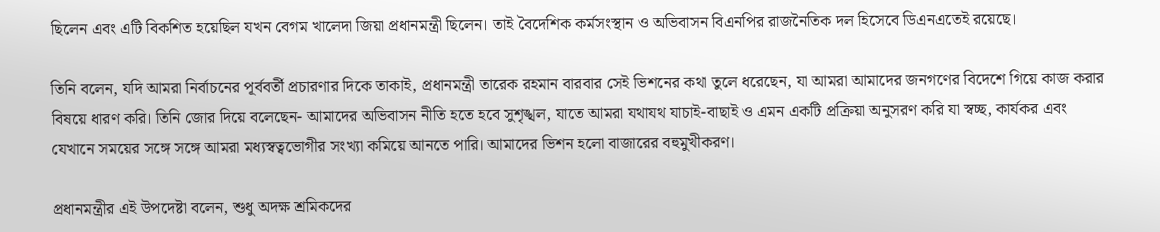ছিলেন এবং এটি বিকশিত হয়েছিল যখন বেগম খালেদা জিয়া প্রধানমন্ত্রী ছিলেন। তাই বৈদেশিক কর্মসংস্থান ও অভিবাসন বিএনপির রাজনৈতিক দল হিসেবে ডিএনএতেই রয়েছে।

তিনি বলেন, যদি আমরা নির্বাচনের পূর্ববর্তী প্রচারণার দিকে তাকাই, প্রধানমন্ত্রী তারেক রহমান বারবার সেই ভিশনের কথা তুলে ধরেছেন, যা আমরা আমাদের জনগণের বিদেশে গিয়ে কাজ করার বিষয়ে ধারণ করি। তিনি জোর দিয়ে বলেছেন- আমাদের অভিবাসন নীতি হতে হবে সুশৃঙ্খল, যাতে আমরা যথাযথ যাচাই-বাছাই ও এমন একটি প্রক্রিয়া অনুসরণ করি যা স্বচ্ছ, কার্যকর এবং যেখানে সময়ের সঙ্গে সঙ্গে আমরা মধ্যস্বত্বভোগীর সংখ্যা কমিয়ে আনতে পারি। আমাদের ভিশন হলো বাজারের বহুমুখীকরণ।

প্রধানমন্ত্রীর এই উপদেষ্টা বলেন, শুধু অদক্ষ শ্রমিকদের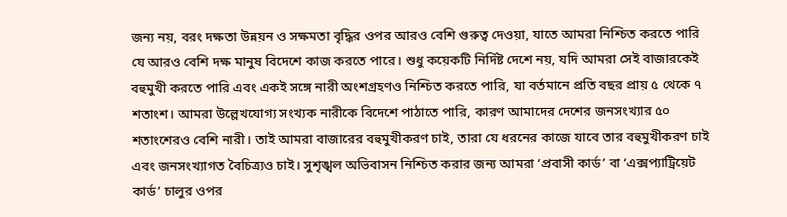জন্য নয়, বরং দক্ষতা উন্নয়ন ও সক্ষমতা বৃদ্ধির ওপর আরও বেশি গুরুত্ব দেওয়া, যাতে আমরা নিশ্চিত করতে পারি যে আরও বেশি দক্ষ মানুষ বিদেশে কাজ করতে পারে। শুধু কয়েকটি নির্দিষ্ট দেশে নয়, যদি আমরা সেই বাজারকেই বহুমুখী করতে পারি এবং একই সঙ্গে নারী অংশগ্রহণও নিশ্চিত করতে পারি, যা বর্তমানে প্রতি বছর প্রায় ৫ থেকে ৭ শতাংশ। আমরা উল্লেখযোগ্য সংখ্যক নারীকে বিদেশে পাঠাতে পারি, কারণ আমাদের দেশের জনসংখ্যার ৫০ শতাংশেরও বেশি নারী। তাই আমরা বাজারের বহুমুখীকরণ চাই, তারা যে ধরনের কাজে যাবে তার বহুমুখীকরণ চাই এবং জনসংখ্যাগত বৈচিত্র্যও চাই। সুশৃঙ্খল অভিবাসন নিশ্চিত করার জন্য আমরা ‘প্রবাসী কার্ড’ বা ‘এক্সপ্যাট্রিয়েট কার্ড’ চালুর ওপর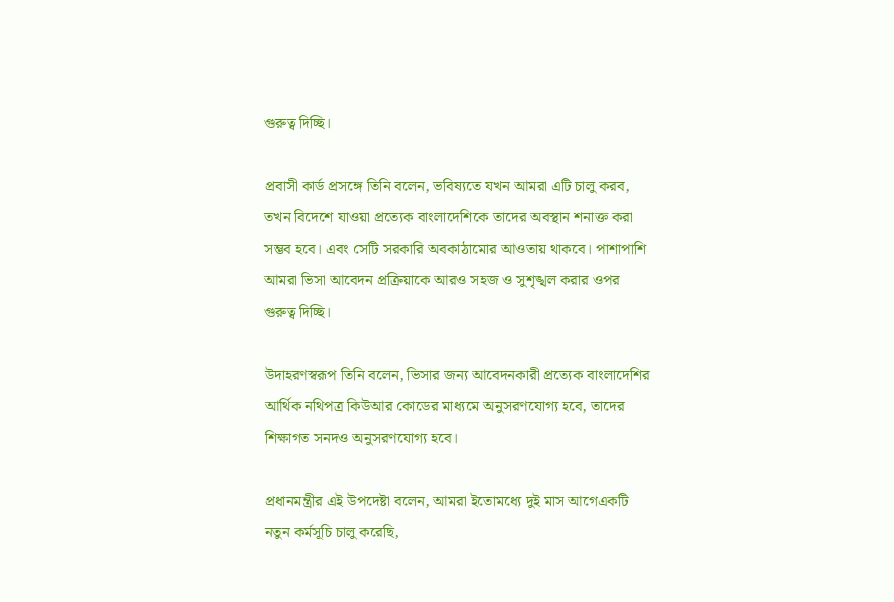গুরুত্ব দিচ্ছি।

প্রবাসী কার্ড প্রসঙ্গে তিনি বলেন, ভবিষ্যতে যখন আমরা এটি চালু করব, তখন বিদেশে যাওয়া প্রত্যেক বাংলাদেশিকে তাদের অবস্থান শনাক্ত করা সম্ভব হবে। এবং সেটি সরকারি অবকাঠামোর আওতায় থাকবে। পাশাপাশি আমরা ভিসা আবেদন প্রক্রিয়াকে আরও সহজ ও সুশৃঙ্খল করার ওপর গুরুত্ব দিচ্ছি।

উদাহরণস্বরূপ তিনি বলেন, ভিসার জন্য আবেদনকারী প্রত্যেক বাংলাদেশির আর্থিক নথিপত্র কিউআর কোডের মাধ্যমে অনুসরণযোগ্য হবে, তাদের শিক্ষাগত সনদও অনুসরণযোগ্য হবে।

প্রধানমন্ত্রীর এই উপদেষ্টা বলেন, আমরা ইতোমধ্যে দুই মাস আগেএকটি নতুন কর্মসূচি চালু করেছি,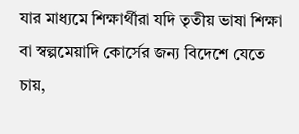যার মাধ্যমে শিক্ষার্থীরা যদি তৃতীয় ভাষা শিক্ষা বা স্বল্পমেয়াদি কোর্সের জন্য বিদেশে যেতে চায়,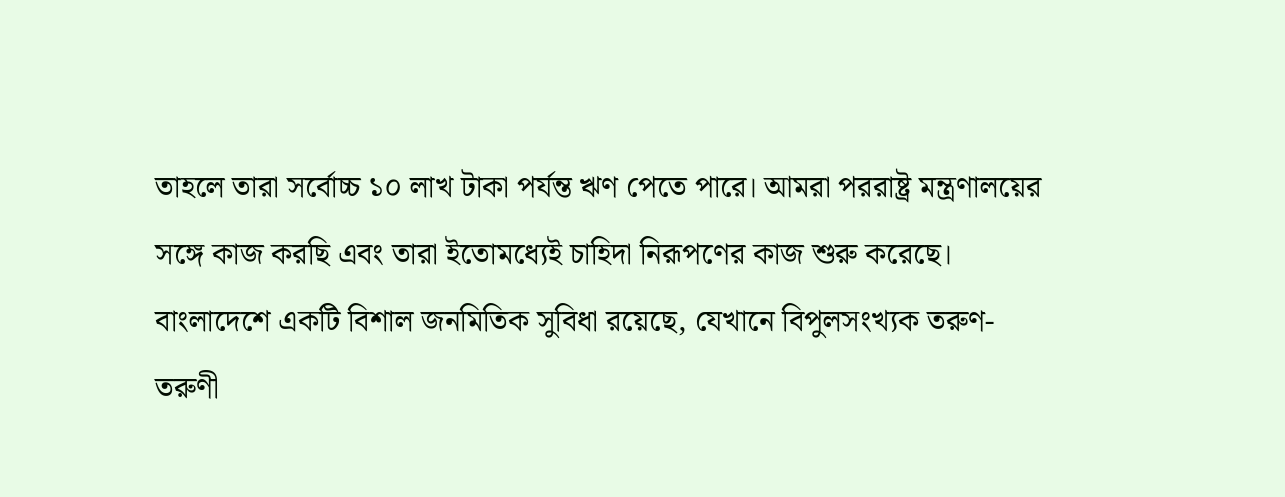তাহলে তারা সর্বোচ্চ ১০ লাখ টাকা পর্যন্ত ঋণ পেতে পারে। আমরা পররাষ্ট্র মন্ত্রণালয়ের সঙ্গে কাজ করছি এবং তারা ইতোমধ্যেই চাহিদা নিরূপণের কাজ শুরু করেছে। বাংলাদেশে একটি বিশাল জনমিতিক সুবিধা রয়েছে, যেখানে বিপুলসংখ্যক তরুণ-তরুণী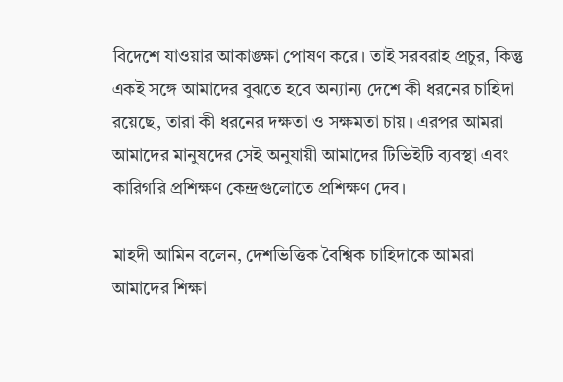বিদেশে যাওয়ার আকাঙ্ক্ষা পোষণ করে। তাই সরবরাহ প্রচুর, কিন্তু একই সঙ্গে আমাদের বুঝতে হবে অন্যান্য দেশে কী ধরনের চাহিদা রয়েছে, তারা কী ধরনের দক্ষতা ও সক্ষমতা চায়। এরপর আমরা আমাদের মানুষদের সেই অনুযায়ী আমাদের টিভিইটি ব্যবস্থা এবং কারিগরি প্রশিক্ষণ কেন্দ্রগুলোতে প্রশিক্ষণ দেব।

মাহদী আমিন বলেন, দেশভিত্তিক বৈশ্বিক চাহিদাকে আমরা আমাদের শিক্ষা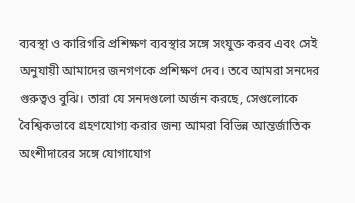ব্যবস্থা ও কারিগরি প্রশিক্ষণ ব্যবস্থার সঙ্গে সংযুক্ত করব এবং সেই অনুযায়ী আমাদের জনগণকে প্রশিক্ষণ দেব। তবে আমরা সনদের গুরুত্বও বুঝি। তারা যে সনদগুলো অর্জন করছে, সেগুলোকে বৈশ্বিকভাবে গ্রহণযোগ্য করার জন্য আমরা বিভিন্ন আন্তর্জাতিক অংশীদারের সঙ্গে যোগাযোগ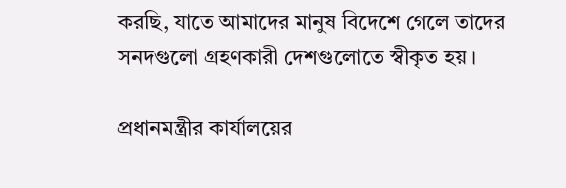করছি, যাতে আমাদের মানুষ বিদেশে গেলে তাদের সনদগুলো গ্রহণকারী দেশগুলোতে স্বীকৃত হয়।

প্রধানমন্ত্রীর কার্যালয়ের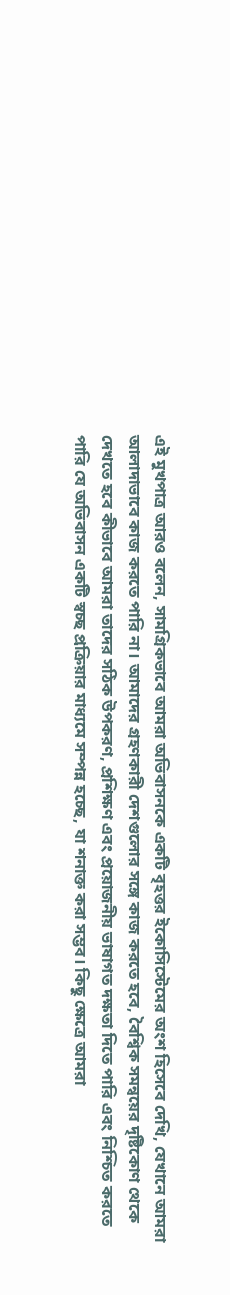এই মুখপাত্র আরও বলেন, সামগ্রিকভাবে আমরা অভিবাসনকে একটি বৃহত্তর ইকোসিস্টেমের অংশ হিসেবে দেখি, যেখানে আমরা আলাদাভাবে কাজ করতে পারি না। আমাদের গ্রহণকারী দেশগুলোর সঙ্গে কাজ করতে হবে, বৈশ্বিক সমন্বয়ের দৃষ্টিকোণ থেকে দেখতে হবে কীভাবে আমরা তাদের সঠিক উপকরণ, প্রশিক্ষণ এবং প্রয়োজনীয় ভাষাগত দক্ষতা দিতে পারি এবং নিশ্চিত করতে পারি যে অভিবাসন একটি স্বচ্ছ প্রক্রিয়ার মাধ্যমে সম্পন্ন হচ্ছে, যা শনাক্ত করা সম্ভব। কিছু ক্ষেত্রে আমরা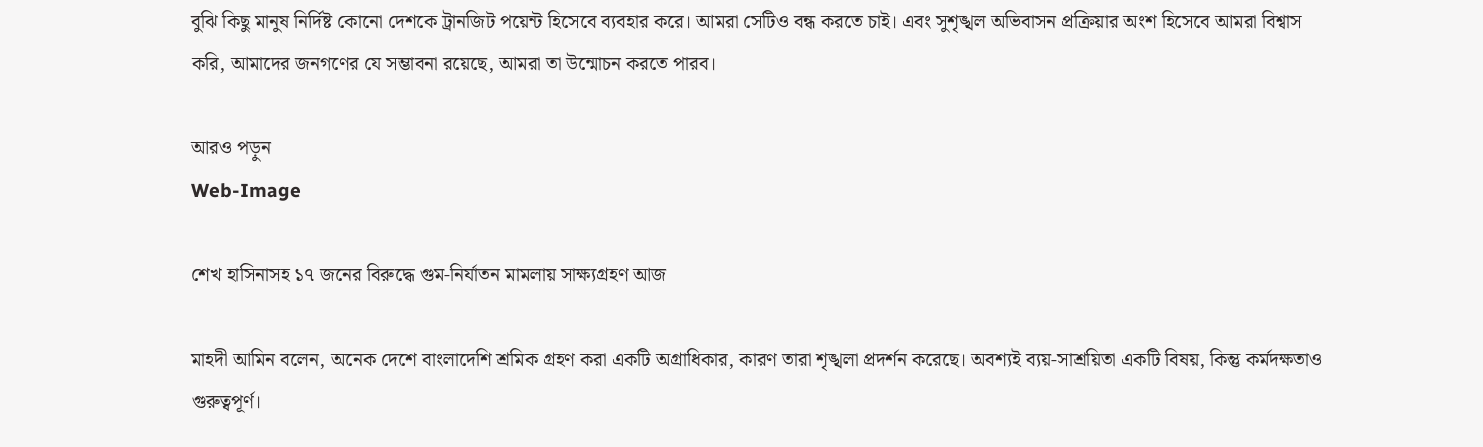বুঝি কিছু মানুষ নির্দিষ্ট কোনো দেশকে ট্রানজিট পয়েন্ট হিসেবে ব্যবহার করে। আমরা সেটিও বন্ধ করতে চাই। এবং সুশৃঙ্খল অভিবাসন প্রক্রিয়ার অংশ হিসেবে আমরা বিশ্বাস করি, আমাদের জনগণের যে সম্ভাবনা রয়েছে, আমরা তা উন্মোচন করতে পারব।

আরও পড়ুন
Web-Image

শেখ হাসিনাসহ ১৭ জনের বিরুদ্ধে গুম-নির্যাতন মামলায় সাক্ষ্যগ্রহণ আজ

মাহদী আমিন বলেন, অনেক দেশে বাংলাদেশি শ্রমিক গ্রহণ করা একটি অগ্রাধিকার, কারণ তারা শৃঙ্খলা প্রদর্শন করেছে। অবশ্যই ব্যয়-সাশ্রয়িতা একটি বিষয়, কিন্তু কর্মদক্ষতাও গুরুত্বপূর্ণ।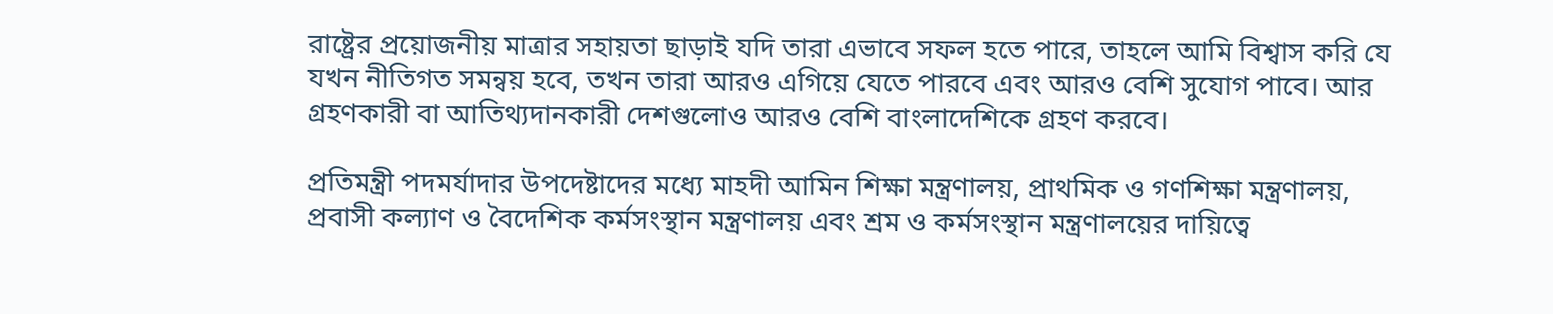রাষ্ট্রের প্রয়োজনীয় মাত্রার সহায়তা ছাড়াই যদি তারা এভাবে সফল হতে পারে, তাহলে আমি বিশ্বাস করি যে যখন নীতিগত সমন্বয় হবে, তখন তারা আরও এগিয়ে যেতে পারবে এবং আরও বেশি সুযোগ পাবে। আর গ্রহণকারী বা আতিথ্যদানকারী দেশগুলোও আরও বেশি বাংলাদেশিকে গ্রহণ করবে।

প্রতিমন্ত্রী পদমর্যাদার উপদেষ্টাদের মধ্যে মাহদী আমিন শিক্ষা মন্ত্রণালয়, প্রাথমিক ও গণশিক্ষা মন্ত্রণালয়, প্রবাসী কল্যাণ ও বৈদেশিক কর্মসংস্থান মন্ত্রণালয় এবং শ্রম ও কর্মসংস্থান মন্ত্রণালয়ের দায়িত্বে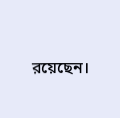রয়েছেন।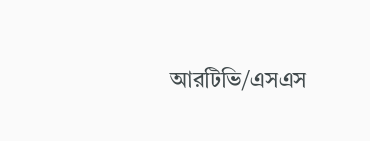আরটিভি/এসএস